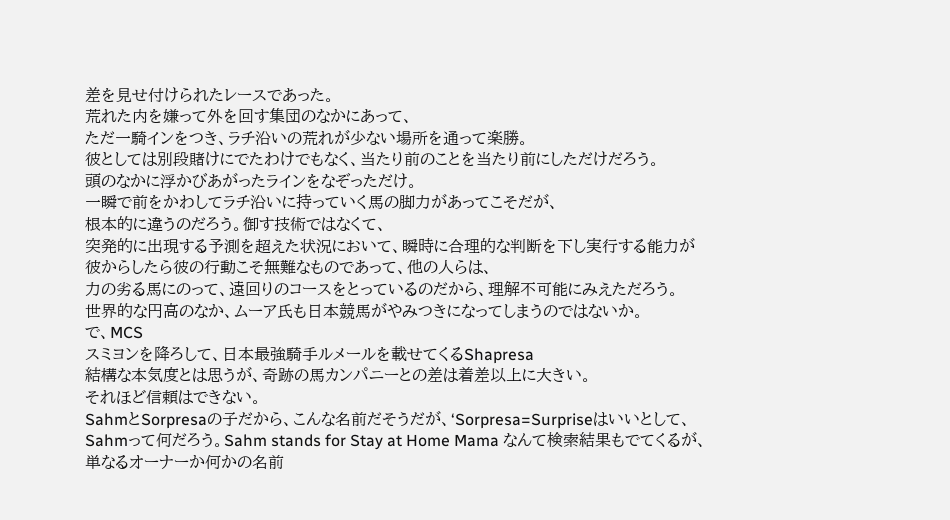差を見せ付けられたレースであった。
荒れた内を嫌って外を回す集団のなかにあって、
ただ一騎インをつき、ラチ沿いの荒れが少ない場所を通って楽勝。
彼としては別段賭けにでたわけでもなく、当たり前のことを当たり前にしただけだろう。
頭のなかに浮かびあがったラインをなぞっただけ。
一瞬で前をかわしてラチ沿いに持っていく馬の脚力があってこそだが、
根本的に違うのだろう。御す技術ではなくて、
突発的に出現する予測を超えた状況において、瞬時に合理的な判断を下し実行する能力が
彼からしたら彼の行動こそ無難なものであって、他の人らは、
力の劣る馬にのって、遠回りのコースをとっているのだから、理解不可能にみえただろう。
世界的な円高のなか、ムーア氏も日本競馬がやみつきになってしまうのではないか。
で、MCS
スミヨンを降ろして、日本最強騎手ルメールを載せてくるShapresa
結構な本気度とは思うが、奇跡の馬カンパニーとの差は着差以上に大きい。
それほど信頼はできない。
SahmとSorpresaの子だから、こんな名前だそうだが、‘Sorpresa=Surpriseはいいとして、
Sahmって何だろう。Sahm stands for Stay at Home Mama なんて検索結果もでてくるが、
単なるオーナーか何かの名前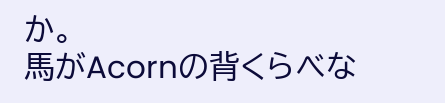か。
馬がAcornの背くらべな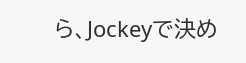ら、Jockeyで決め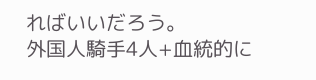ればいいだろう。
外国人騎手4人+血統的に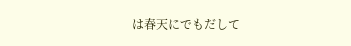は春天にでもだして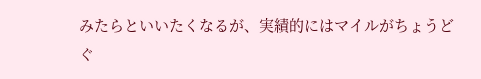みたらといいたくなるが、実績的にはマイルがちょうど
ぐ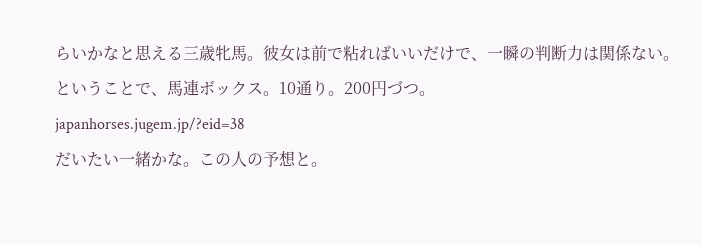らいかなと思える三歳牝馬。彼女は前で粘ればいいだけで、一瞬の判断力は関係ない。
ということで、馬連ボックス。10通り。200円づつ。
japanhorses.jugem.jp/?eid=38
だいたい一緒かな。この人の予想と。